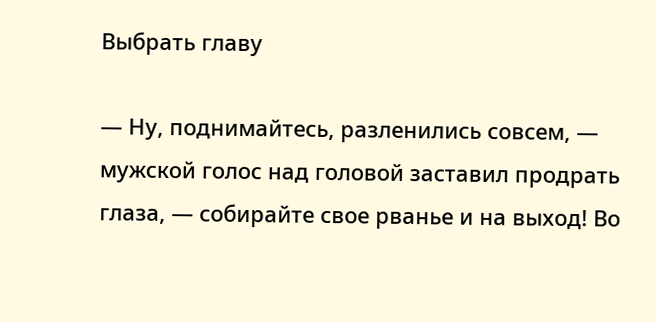Выбрать главу

— Ну, поднимайтесь, разленились совсем, — мужской голос над головой заставил продрать глаза, — собирайте свое рванье и на выход! Во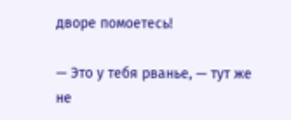дворе помоетесь!

— Это у тебя рванье, — тут же не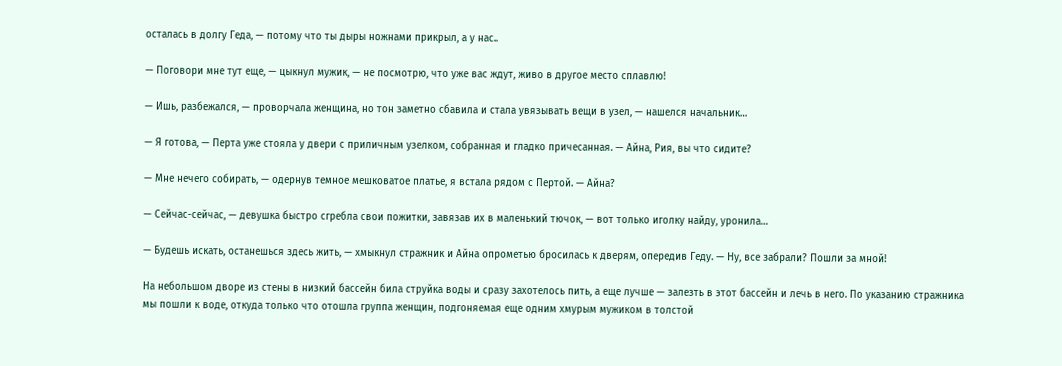осталась в долгу Геда, — потому что ты дыры ножнами прикрыл, а у нас..

— Поговори мне тут еще, — цыкнул мужик, — не посмотрю, что уже вас ждут, живо в другое место сплавлю!

— Ишь, разбежался, — проворчала женщина, но тон заметно сбавила и стала увязывать вещи в узел, — нашелся начальник…

— Я готова, — Перта уже стояла у двери с приличным узелком, собранная и гладко причесанная. — Айна, Рия, вы что сидите?

— Мне нечего собирать, — одернув темное мешковатое платье, я встала рядом с Пертой. — Айна?

— Сейчас-сейчас, — девушка быстро сгребла свои пожитки, завязав их в маленький тючок, — вот только иголку найду, уронила…

— Будешь искать, останешься здесь жить, — хмыкнул стражник и Айна опрометью бросилась к дверям, опередив Геду. — Ну, все забрали? Пошли за мной!

На небольшом дворе из стены в низкий бассейн била струйка воды и сразу захотелось пить, а еще лучше — залезть в этот бассейн и лечь в него. По указанию стражника мы пошли к воде, откуда только что отошла группа женщин, подгоняемая еще одним хмурым мужиком в толстой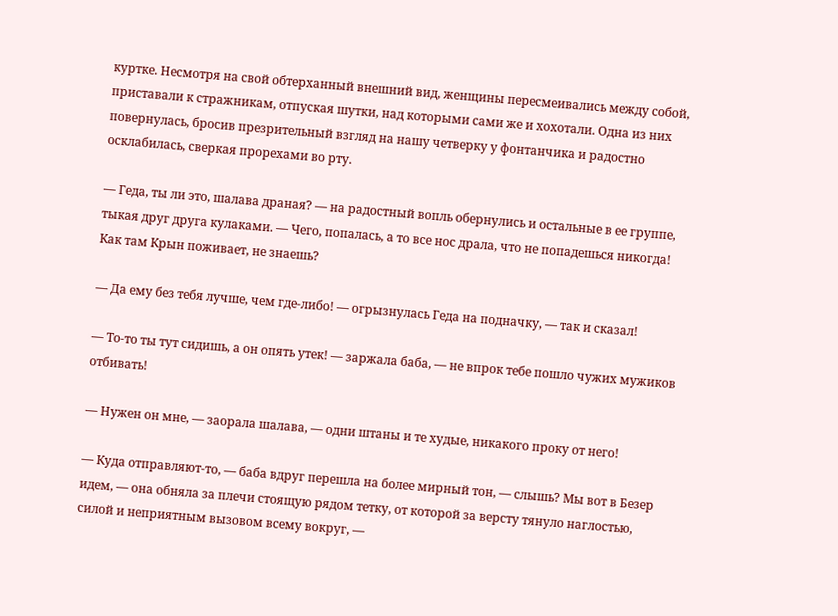куртке. Несмотря на свой обтерханный внешний вид, женщины пересмеивались между собой, приставали к стражникам, отпуская шутки, над которыми сами же и хохотали. Одна из них повернулась, бросив презрительный взгляд на нашу четверку у фонтанчика и радостно осклабилась, сверкая прорехами во рту.

— Геда, ты ли это, шалава драная? — на радостный вопль обернулись и остальные в ее группе, тыкая друг друга кулаками. — Чего, попалась, а то все нос драла, что не попадешься никогда! Как там Крын поживает, не знаешь?

— Да ему без тебя лучше, чем где-либо! — огрызнулась Геда на подначку, — так и сказал!

— То-то ты тут сидишь, а он опять утек! — заржала баба, — не впрок тебе пошло чужих мужиков отбивать!

— Нужен он мне, — заорала шалава, — одни штаны и те худые, никакого проку от него!

— Куда отправляют-то, — баба вдруг перешла на более мирный тон, — слышь? Мы вот в Безер идем, — она обняла за плечи стоящую рядом тетку, от которой за версту тянуло наглостью, силой и неприятным вызовом всему вокруг, —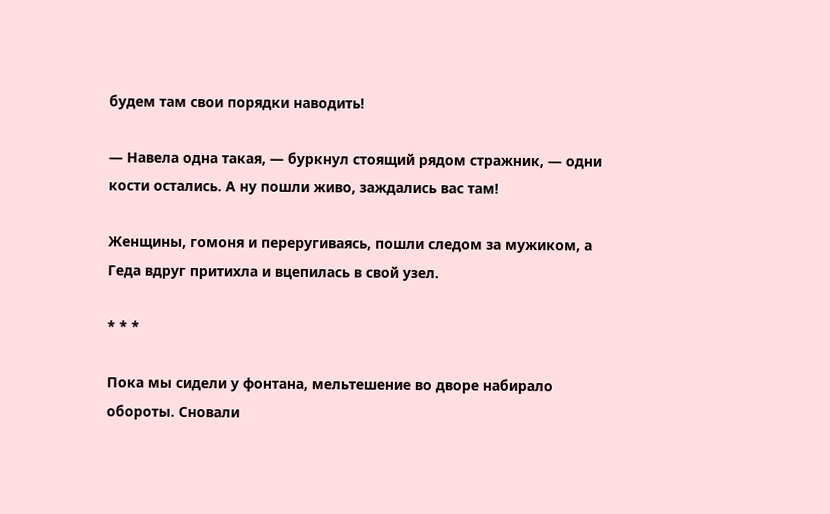будем там свои порядки наводить!

— Навела одна такая, — буркнул стоящий рядом стражник, — одни кости остались. А ну пошли живо, заждались вас там!

Женщины, гомоня и переругиваясь, пошли следом за мужиком, а Геда вдруг притихла и вцепилась в свой узел.

* * *

Пока мы сидели у фонтана, мельтешение во дворе набирало обороты. Сновали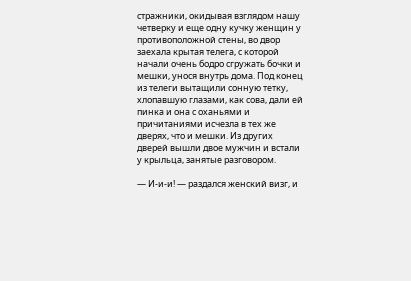стражники, окидывая взглядом нашу четверку и еще одну кучку женщин у противоположной стены, во двор заехала крытая телега, с которой начали очень бодро сгружать бочки и мешки, унося внутрь дома. Под конец из телеги вытащили сонную тетку, хлопавшую глазами, как сова, дали ей пинка и она с оханьями и причитаниями исчезла в тех же дверях, что и мешки. Из других дверей вышли двое мужчин и встали у крыльца, занятые разговором.

— И-и-и! — раздался женский визг, и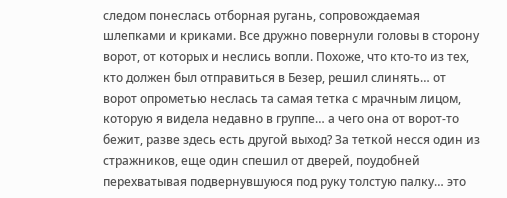следом понеслась отборная ругань, сопровождаемая шлепками и криками. Все дружно повернули головы в сторону ворот, от которых и неслись вопли. Похоже, что кто-то из тех, кто должен был отправиться в Безер, решил слинять… от ворот опрометью неслась та самая тетка с мрачным лицом, которую я видела недавно в группе… а чего она от ворот-то бежит, разве здесь есть другой выход? За теткой несся один из стражников, еще один спешил от дверей, поудобней перехватывая подвернувшуюся под руку толстую палку… это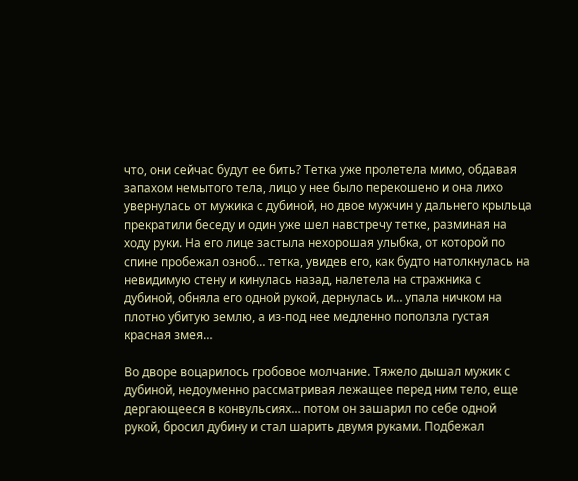что, они сейчас будут ее бить? Тетка уже пролетела мимо, обдавая запахом немытого тела, лицо у нее было перекошено и она лихо увернулась от мужика с дубиной, но двое мужчин у дальнего крыльца прекратили беседу и один уже шел навстречу тетке, разминая на ходу руки. На его лице застыла нехорошая улыбка, от которой по спине пробежал озноб… тетка, увидев его, как будто натолкнулась на невидимую стену и кинулась назад, налетела на стражника с дубиной, обняла его одной рукой, дернулась и… упала ничком на плотно убитую землю, а из-под нее медленно поползла густая красная змея…

Во дворе воцарилось гробовое молчание. Тяжело дышал мужик с дубиной, недоуменно рассматривая лежащее перед ним тело, еще дергающееся в конвульсиях… потом он зашарил по себе одной рукой, бросил дубину и стал шарить двумя руками. Подбежал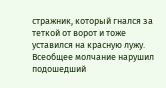стражник, который гнался за теткой от ворот и тоже уставился на красную лужу. Всеобщее молчание нарушил подошедший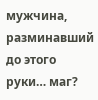мужчина, разминавший до этого руки… маг?